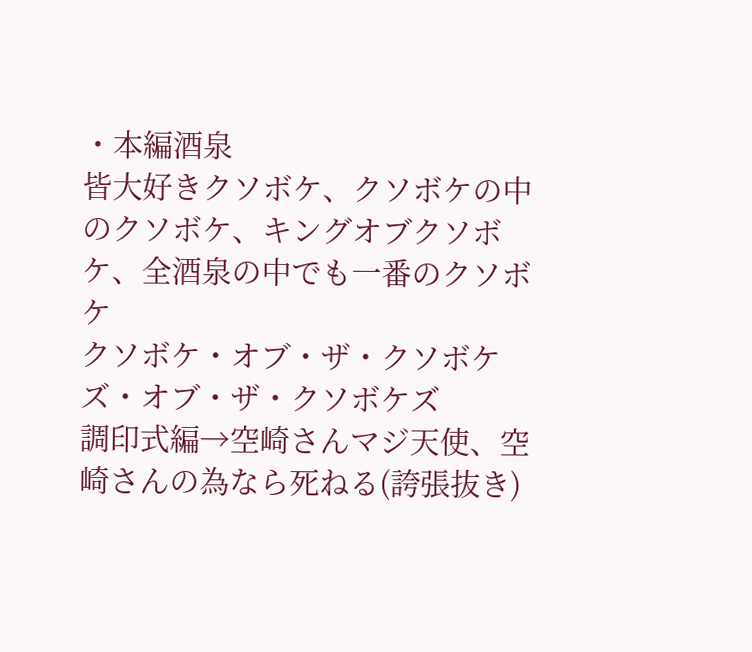・本編酒泉
皆大好きクソボケ、クソボケの中のクソボケ、キングオブクソボケ、全酒泉の中でも一番のクソボケ
クソボケ・オブ・ザ・クソボケズ・オブ・ザ・クソボケズ
調印式編→空崎さんマジ天使、空崎さんの為なら死ねる(誇張抜き)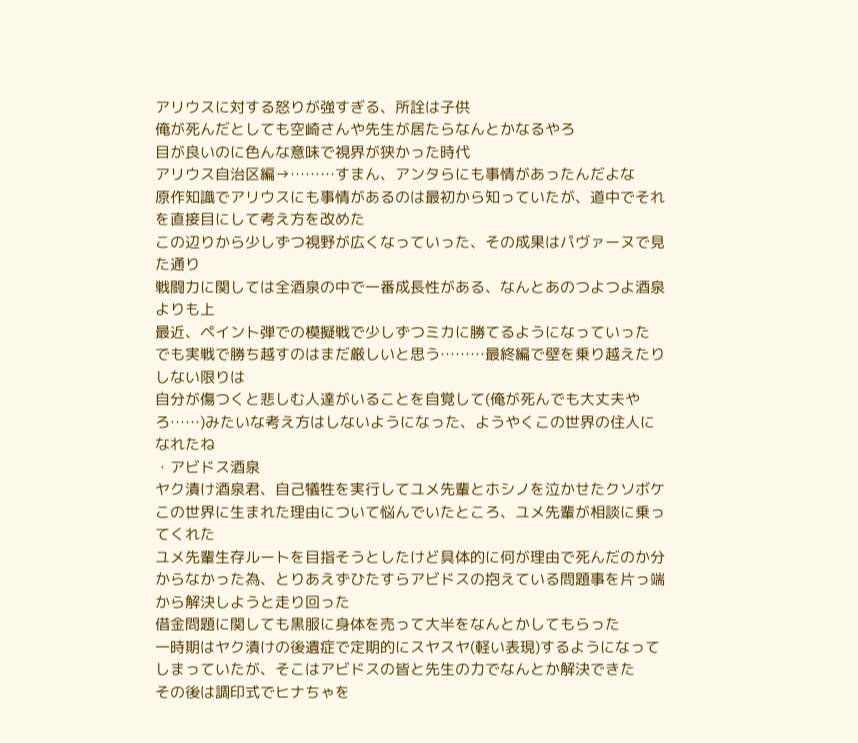アリウスに対する怒りが強すぎる、所詮は子供
俺が死んだとしても空崎さんや先生が居たらなんとかなるやろ
目が良いのに色んな意味で視界が狭かった時代
アリウス自治区編→………すまん、アンタらにも事情があったんだよな
原作知識でアリウスにも事情があるのは最初から知っていたが、道中でそれを直接目にして考え方を改めた
この辺りから少しずつ視野が広くなっていった、その成果はパヴァーヌで見た通り
戦闘力に関しては全酒泉の中で一番成長性がある、なんとあのつよつよ酒泉よりも上
最近、ペイント弾での模擬戦で少しずつミカに勝てるようになっていった
でも実戦で勝ち越すのはまだ厳しいと思う………最終編で壁を乗り越えたりしない限りは
自分が傷つくと悲しむ人達がいることを自覚して(俺が死んでも大丈夫やろ……)みたいな考え方はしないようになった、ようやくこの世界の住人になれたね
・アビドス酒泉
ヤク漬け酒泉君、自己犠牲を実行してユメ先輩とホシノを泣かせたクソボケ
この世界に生まれた理由について悩んでいたところ、ユメ先輩が相談に乗ってくれた
ユメ先輩生存ルートを目指そうとしたけど具体的に何が理由で死んだのか分からなかった為、とりあえずひたすらアビドスの抱えている問題事を片っ端から解決しようと走り回った
借金問題に関しても黒服に身体を売って大半をなんとかしてもらった
一時期はヤク漬けの後遺症で定期的にスヤスヤ(軽い表現)するようになってしまっていたが、そこはアビドスの皆と先生の力でなんとか解決できた
その後は調印式でヒナちゃを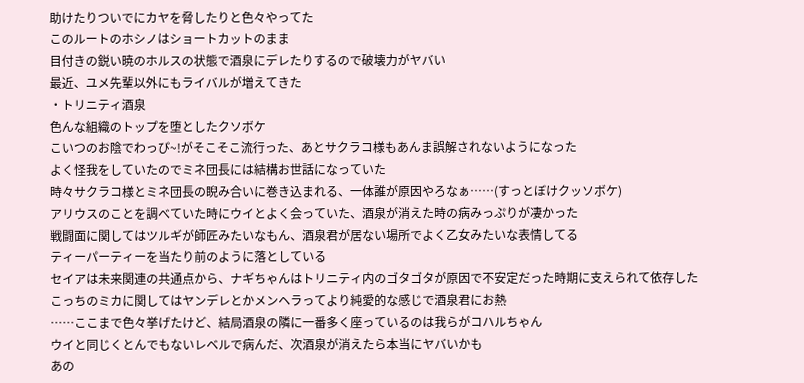助けたりついでにカヤを脅したりと色々やってた
このルートのホシノはショートカットのまま
目付きの鋭い暁のホルスの状態で酒泉にデレたりするので破壊力がヤバい
最近、ユメ先輩以外にもライバルが増えてきた
・トリニティ酒泉
色んな組織のトップを堕としたクソボケ
こいつのお陰でわっぴ~!がそこそこ流行った、あとサクラコ様もあんま誤解されないようになった
よく怪我をしていたのでミネ団長には結構お世話になっていた
時々サクラコ様とミネ団長の睨み合いに巻き込まれる、一体誰が原因やろなぁ……(すっとぼけクッソボケ)
アリウスのことを調べていた時にウイとよく会っていた、酒泉が消えた時の病みっぷりが凄かった
戦闘面に関してはツルギが師匠みたいなもん、酒泉君が居ない場所でよく乙女みたいな表情してる
ティーパーティーを当たり前のように落としている
セイアは未来関連の共通点から、ナギちゃんはトリニティ内のゴタゴタが原因で不安定だった時期に支えられて依存した
こっちのミカに関してはヤンデレとかメンヘラってより純愛的な感じで酒泉君にお熱
……ここまで色々挙げたけど、結局酒泉の隣に一番多く座っているのは我らがコハルちゃん
ウイと同じくとんでもないレベルで病んだ、次酒泉が消えたら本当にヤバいかも
あの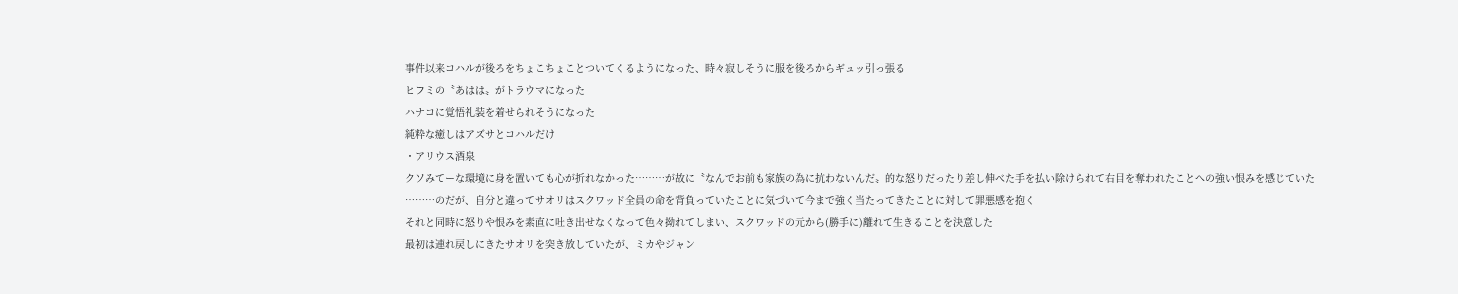事件以来コハルが後ろをちょこちょことついてくるようになった、時々寂しそうに服を後ろからギュッ引っ張る
ヒフミの〝あはは〟がトラウマになった
ハナコに覚悟礼装を着せられそうになった
純粋な癒しはアズサとコハルだけ
・アリウス酒泉
クソみてーな環境に身を置いても心が折れなかった………が故に〝なんでお前も家族の為に抗わないんだ〟的な怒りだったり差し伸べた手を払い除けられて右目を奪われたことへの強い恨みを感じていた
………のだが、自分と違ってサオリはスクワッド全員の命を背負っていたことに気づいて今まで強く当たってきたことに対して罪悪感を抱く
それと同時に怒りや恨みを素直に吐き出せなくなって色々拗れてしまい、スクワッドの元から(勝手に)離れて生きることを決意した
最初は連れ戻しにきたサオリを突き放していたが、ミカやジャン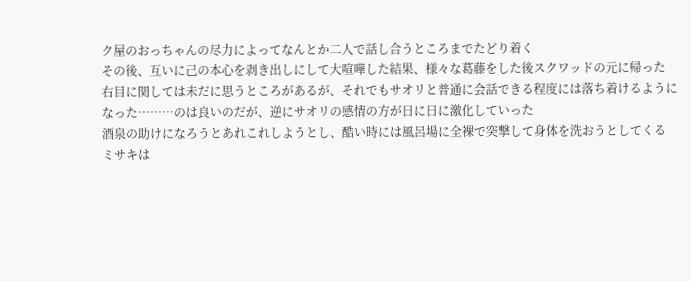ク屋のおっちゃんの尽力によってなんとか二人で話し合うところまでたどり着く
その後、互いに己の本心を剥き出しにして大喧嘩した結果、様々な葛藤をした後スクワッドの元に帰った
右目に関しては未だに思うところがあるが、それでもサオリと普通に会話できる程度には落ち着けるようになった………のは良いのだが、逆にサオリの感情の方が日に日に激化していった
酒泉の助けになろうとあれこれしようとし、酷い時には風呂場に全裸で突撃して身体を洗おうとしてくる
ミサキは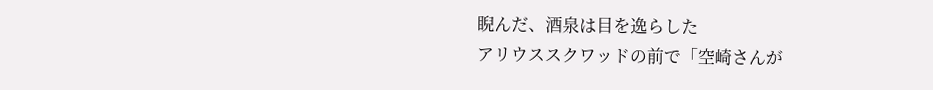睨んだ、酒泉は目を逸らした
アリウススクワッドの前で「空崎さんが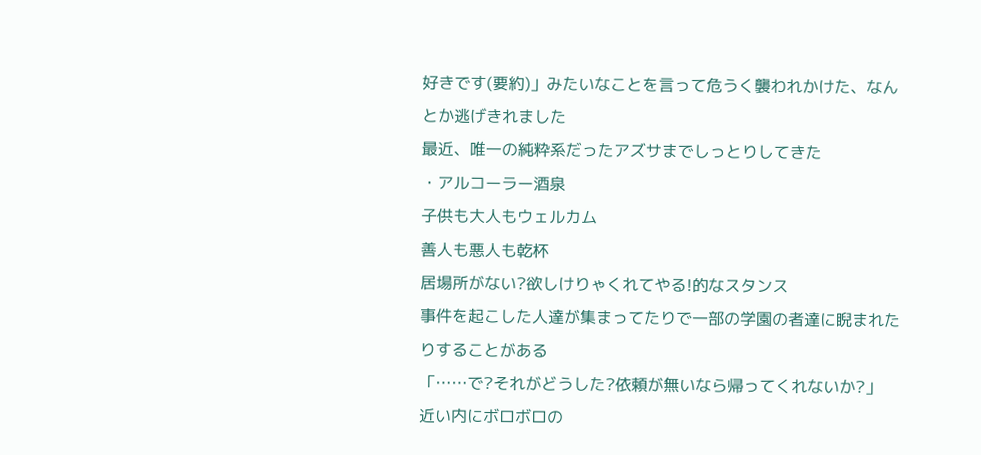好きです(要約)」みたいなことを言って危うく襲われかけた、なんとか逃げきれました
最近、唯一の純粋系だったアズサまでしっとりしてきた
・アルコーラー酒泉
子供も大人もウェルカム
善人も悪人も乾杯
居場所がない?欲しけりゃくれてやる!的なスタンス
事件を起こした人達が集まってたりで一部の学園の者達に睨まれたりすることがある
「……で?それがどうした?依頼が無いなら帰ってくれないか?」
近い内にボロボロの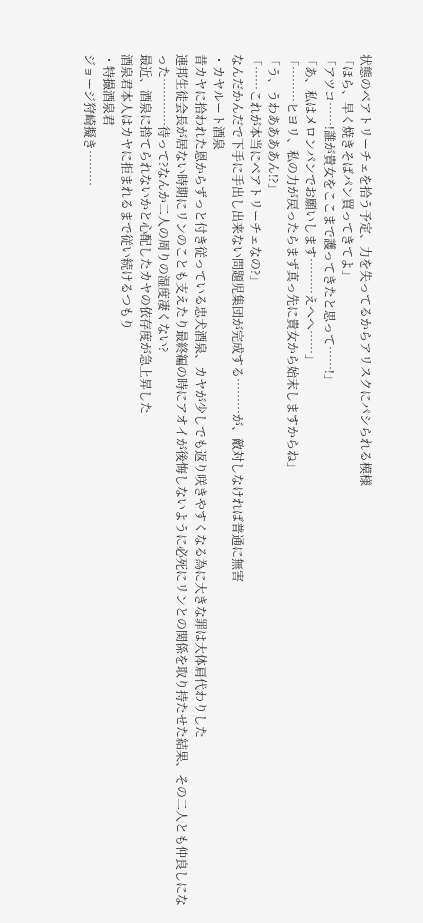状態のベアトリーチェを拾う予定、力を失ってるからアリスクにパシられる模様
「ほら、早く焼きそばパン買ってきてよ」
「アツコ……!誰が貴女をここまで護ってきたと思って……!」
「あ、私はメロンパンでお願いします………えへへ……」
「………ヒヨリ、私の力が戻ったらまず真っ先に貴女から始末しますからね」
「う、うわああああん!?」
「……これが本当にベアトリーチェなの?」
なんだかんだで下手に手出し出来ない問題児集団が完成する………が、敵対しなければ普通に無害
・カヤルート酒泉
昔カヤに拾われた恩からずっと付き従っている忠犬酒泉、カヤが少しでも返り咲きやすくなる為に大きな罪は大体肩代わりした
連邦生徒会長が居ない時期にリンのことも支えたり最終編の時にアオイが後悔しないように必死にリンとの関係を取り持たせた結果、その二人とも仲良しになった…………待って?なんか二人の周りの湿度凄くない?
最近、酒泉に捨てられないかと心配したカヤの依存度が急上昇した
酒泉君本人はカヤに拒まれるまで従い続けるつもり
・特撮酒泉君
ジョージ狩崎擬き………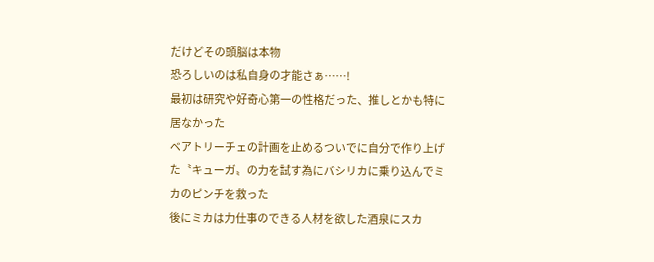だけどその頭脳は本物
恐ろしいのは私自身の才能さぁ……!
最初は研究や好奇心第一の性格だった、推しとかも特に居なかった
ベアトリーチェの計画を止めるついでに自分で作り上げた〝キューガ〟の力を試す為にバシリカに乗り込んでミカのピンチを救った
後にミカは力仕事のできる人材を欲した酒泉にスカ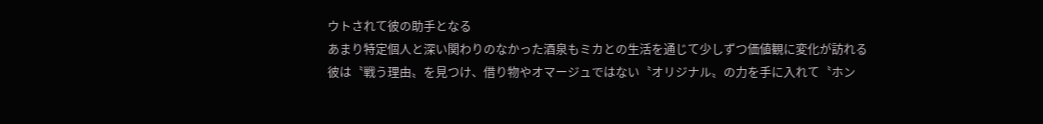ウトされて彼の助手となる
あまり特定個人と深い関わりのなかった酒泉もミカとの生活を通じて少しずつ価値観に変化が訪れる
彼は〝戦う理由〟を見つけ、借り物やオマージュではない〝オリジナル〟の力を手に入れて〝ホン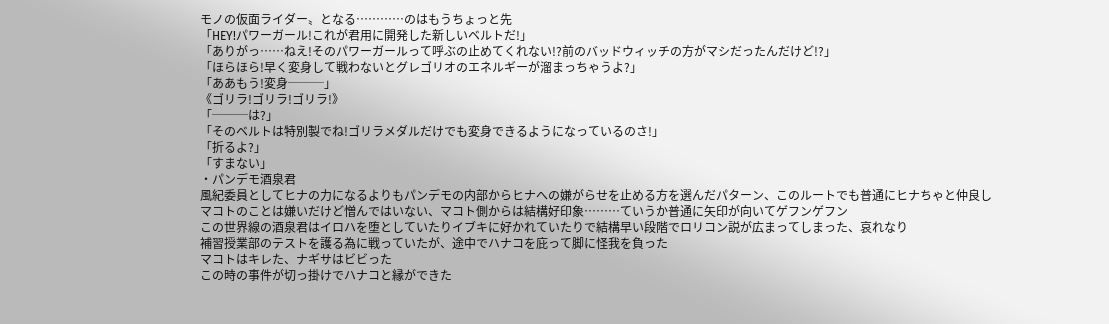モノの仮面ライダー〟となる…………のはもうちょっと先
「HEY!パワーガール!これが君用に開発した新しいベルトだ!」
「ありがっ……ねえ!そのパワーガールって呼ぶの止めてくれない!?前のバッドウィッチの方がマシだったんだけど!?」
「ほらほら!早く変身して戦わないとグレゴリオのエネルギーが溜まっちゃうよ?」
「ああもう!変身───」
《ゴリラ!ゴリラ!ゴリラ!》
「───は?」
「そのベルトは特別製でね!ゴリラメダルだけでも変身できるようになっているのさ!」
「折るよ?」
「すまない」
・パンデモ酒泉君
風紀委員としてヒナの力になるよりもパンデモの内部からヒナへの嫌がらせを止める方を選んだパターン、このルートでも普通にヒナちゃと仲良し
マコトのことは嫌いだけど憎んではいない、マコト側からは結構好印象………ていうか普通に矢印が向いてゲフンゲフン
この世界線の酒泉君はイロハを堕としていたりイブキに好かれていたりで結構早い段階でロリコン説が広まってしまった、哀れなり
補習授業部のテストを護る為に戦っていたが、途中でハナコを庇って脚に怪我を負った
マコトはキレた、ナギサはビビった
この時の事件が切っ掛けでハナコと縁ができた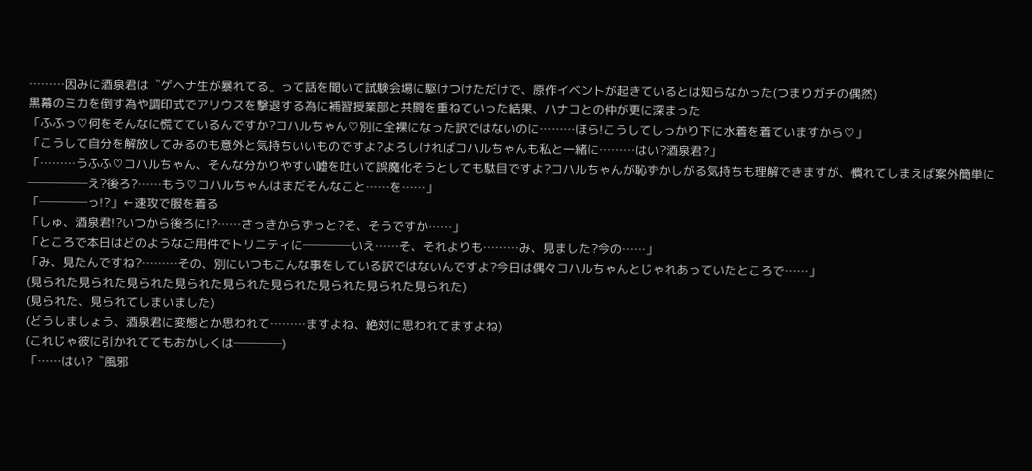………因みに酒泉君は〝ゲヘナ生が暴れてる〟って話を聞いて試験会場に駆けつけただけで、原作イベントが起きているとは知らなかった(つまりガチの偶然)
黒幕のミカを倒す為や調印式でアリウスを撃退する為に補習授業部と共闘を重ねていった結果、ハナコとの仲が更に深まった
「ふふっ♡何をそんなに慌てているんですか?コハルちゃん♡別に全裸になった訳ではないのに………ほら!こうしてしっかり下に水着を着ていますから♡」
「こうして自分を解放してみるのも意外と気持ちいいものですよ?よろしければコハルちゃんも私と一緒に………はい?酒泉君?」
「………うふふ♡コハルちゃん、そんな分かりやすい嘘を吐いて誤魔化そうとしても駄目ですよ?コハルちゃんが恥ずかしがる気持ちも理解できますが、慣れてしまえば案外簡単に─────え?後ろ?……もう♡コハルちゃんはまだそんなこと……を……」
「────っ!?」←速攻で服を着る
「しゅ、酒泉君!?いつから後ろに!?……さっきからずっと?そ、そうですか……」
「ところで本日はどのようなご用件でトリニティに────いえ……そ、それよりも………み、見ました?今の……」
「み、見たんですね?………その、別にいつもこんな事をしている訳ではないんですよ?今日は偶々コハルちゃんとじゃれあっていたところで……」
(見られた見られた見られた見られた見られた見られた見られた見られた見られた)
(見られた、見られてしまいました)
(どうしましょう、酒泉君に変態とか思われて………ますよね、絶対に思われてますよね)
(これじゃ彼に引かれててもおかしくは────)
「……はい?〝風邪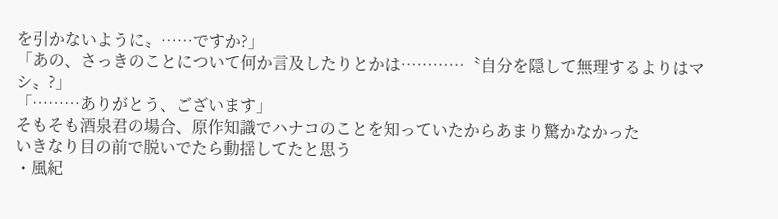を引かないように〟……ですか?」
「あの、さっきのことについて何か言及したりとかは…………〝自分を隠して無理するよりはマシ〟?」
「………ありがとう、ございます」
そもそも酒泉君の場合、原作知識でハナコのことを知っていたからあまり驚かなかった
いきなり目の前で脱いでたら動揺してたと思う
・風紀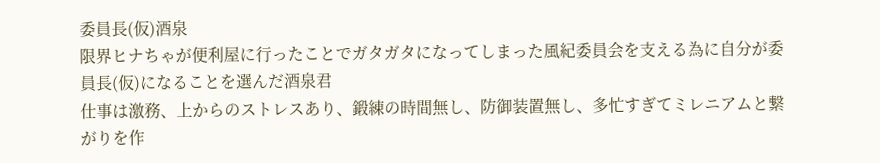委員長(仮)酒泉
限界ヒナちゃが便利屋に行ったことでガタガタになってしまった風紀委員会を支える為に自分が委員長(仮)になることを選んだ酒泉君
仕事は激務、上からのストレスあり、鍛練の時間無し、防御装置無し、多忙すぎてミレニアムと繋がりを作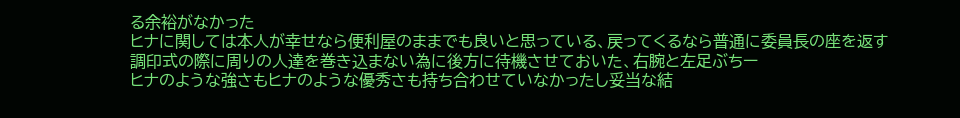る余裕がなかった
ヒナに関しては本人が幸せなら便利屋のままでも良いと思っている、戻ってくるなら普通に委員長の座を返す
調印式の際に周りの人達を巻き込まない為に後方に待機させておいた、右腕と左足ぶちー
ヒナのような強さもヒナのような優秀さも持ち合わせていなかったし妥当な結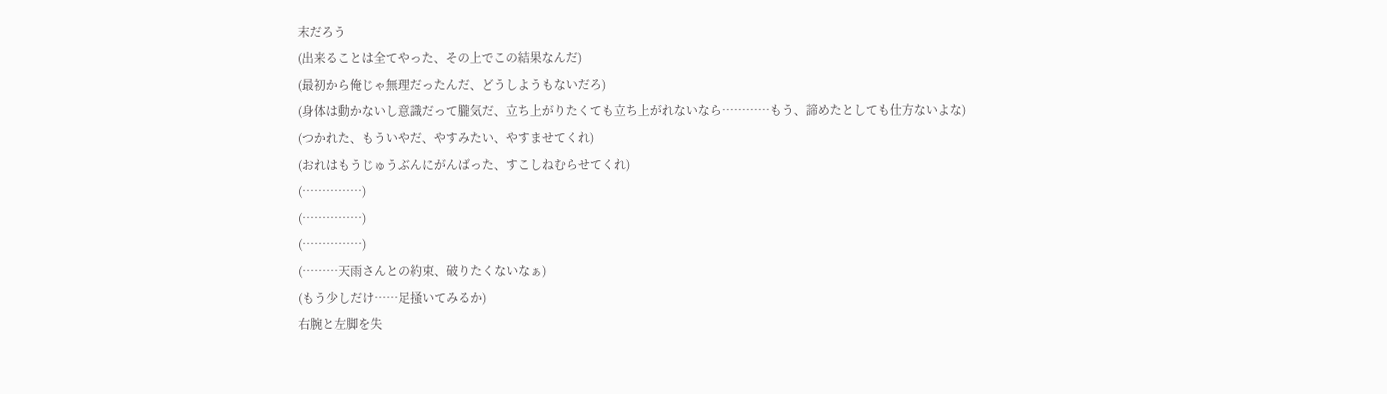末だろう
(出来ることは全てやった、その上でこの結果なんだ)
(最初から俺じゃ無理だったんだ、どうしようもないだろ)
(身体は動かないし意識だって朧気だ、立ち上がりたくても立ち上がれないなら…………もう、諦めたとしても仕方ないよな)
(つかれた、もういやだ、やすみたい、やすませてくれ)
(おれはもうじゅうぶんにがんばった、すこしねむらせてくれ)
(……………)
(……………)
(……………)
(………天雨さんとの約束、破りたくないなぁ)
(もう少しだけ……足掻いてみるか)
右腕と左脚を失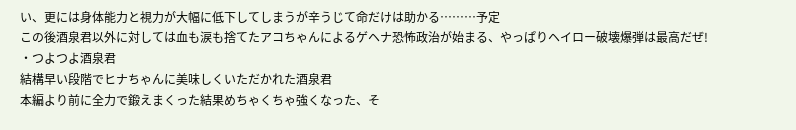い、更には身体能力と視力が大幅に低下してしまうが辛うじて命だけは助かる………予定
この後酒泉君以外に対しては血も涙も捨てたアコちゃんによるゲヘナ恐怖政治が始まる、やっぱりヘイロー破壊爆弾は最高だぜ!
・つよつよ酒泉君
結構早い段階でヒナちゃんに美味しくいただかれた酒泉君
本編より前に全力で鍛えまくった結果めちゃくちゃ強くなった、そ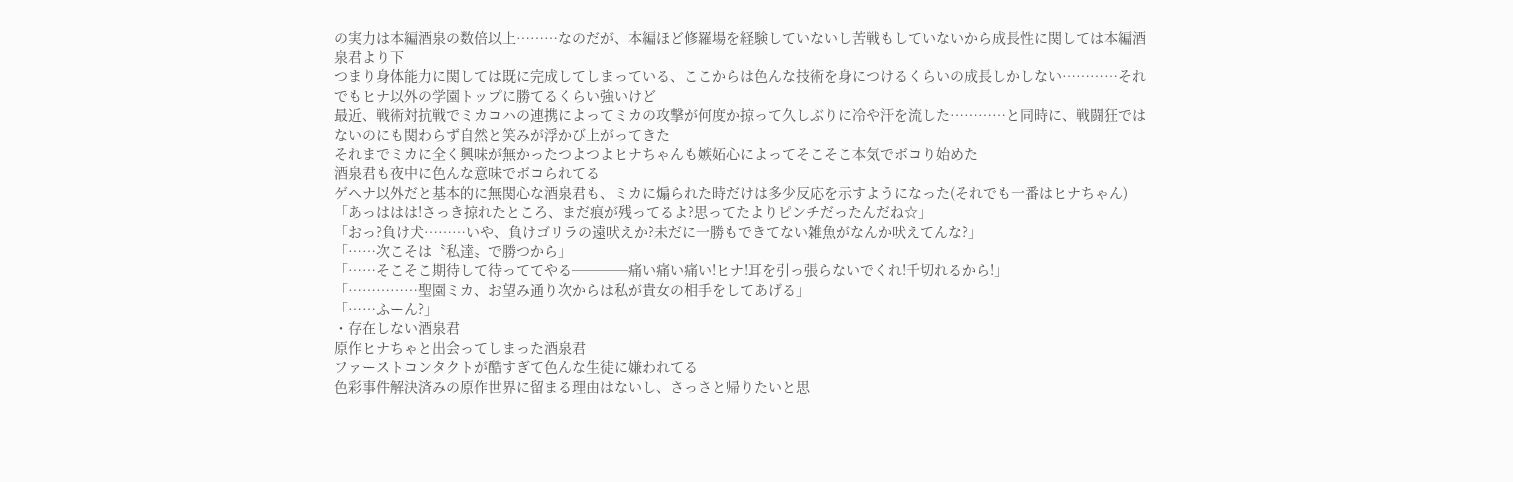の実力は本編酒泉の数倍以上………なのだが、本編ほど修羅場を経験していないし苦戦もしていないから成長性に関しては本編酒泉君より下
つまり身体能力に関しては既に完成してしまっている、ここからは色んな技術を身につけるくらいの成長しかしない…………それでもヒナ以外の学園トップに勝てるくらい強いけど
最近、戦術対抗戦でミカコハの連携によってミカの攻撃が何度か掠って久しぶりに冷や汗を流した…………と同時に、戦闘狂ではないのにも関わらず自然と笑みが浮かび上がってきた
それまでミカに全く興味が無かったつよつよヒナちゃんも嫉妬心によってそこそこ本気でボコり始めた
酒泉君も夜中に色んな意味でボコられてる
ゲヘナ以外だと基本的に無関心な酒泉君も、ミカに煽られた時だけは多少反応を示すようになった(それでも一番はヒナちゃん)
「あっははは!さっき掠れたところ、まだ痕が残ってるよ?思ってたよりピンチだったんだね☆」
「おっ?負け犬………いや、負けゴリラの遠吠えか?未だに一勝もできてない雑魚がなんか吠えてんな?」
「……次こそは〝私達〟で勝つから」
「……そこそこ期待して待っててやる────痛い痛い痛い!ヒナ!耳を引っ張らないでくれ!千切れるから!」
「……………聖園ミカ、お望み通り次からは私が貴女の相手をしてあげる」
「……ふーん?」
・存在しない酒泉君
原作ヒナちゃと出会ってしまった酒泉君
ファーストコンタクトが酷すぎて色んな生徒に嫌われてる
色彩事件解決済みの原作世界に留まる理由はないし、さっさと帰りたいと思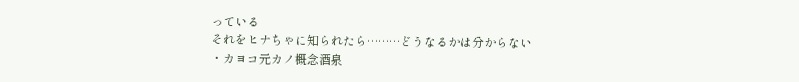っている
それをヒナちゃに知られたら………どうなるかは分からない
・カヨコ元カノ概念酒泉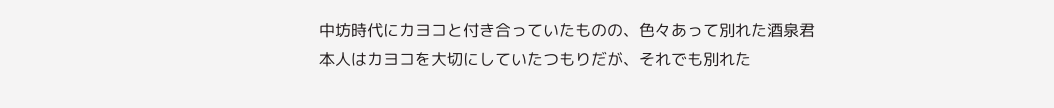中坊時代にカヨコと付き合っていたものの、色々あって別れた酒泉君
本人はカヨコを大切にしていたつもりだが、それでも別れた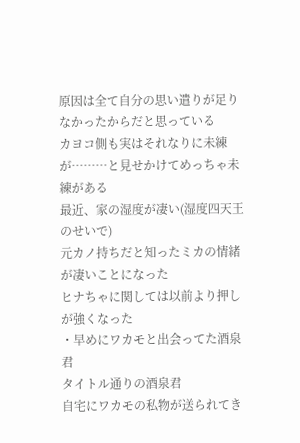原因は全て自分の思い遣りが足りなかったからだと思っている
カヨコ側も実はそれなりに未練が………と見せかけてめっちゃ未練がある
最近、家の湿度が凄い(湿度四天王のせいで)
元カノ持ちだと知ったミカの情緒が凄いことになった
ヒナちゃに関しては以前より押しが強くなった
・早めにワカモと出会ってた酒泉君
タイトル通りの酒泉君
自宅にワカモの私物が送られてき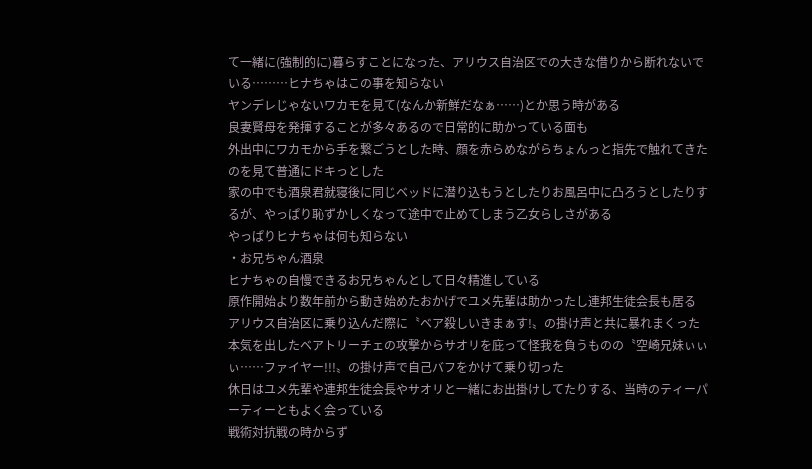て一緒に(強制的に)暮らすことになった、アリウス自治区での大きな借りから断れないでいる………ヒナちゃはこの事を知らない
ヤンデレじゃないワカモを見て(なんか新鮮だなぁ……)とか思う時がある
良妻賢母を発揮することが多々あるので日常的に助かっている面も
外出中にワカモから手を繋ごうとした時、顔を赤らめながらちょんっと指先で触れてきたのを見て普通にドキっとした
家の中でも酒泉君就寝後に同じベッドに潜り込もうとしたりお風呂中に凸ろうとしたりするが、やっぱり恥ずかしくなって途中で止めてしまう乙女らしさがある
やっぱりヒナちゃは何も知らない
・お兄ちゃん酒泉
ヒナちゃの自慢できるお兄ちゃんとして日々精進している
原作開始より数年前から動き始めたおかげでユメ先輩は助かったし連邦生徒会長も居る
アリウス自治区に乗り込んだ際に〝ベア殺しいきまぁす!〟の掛け声と共に暴れまくった
本気を出したベアトリーチェの攻撃からサオリを庇って怪我を負うものの〝空崎兄妹ぃぃぃ……ファイヤー!!!〟の掛け声で自己バフをかけて乗り切った
休日はユメ先輩や連邦生徒会長やサオリと一緒にお出掛けしてたりする、当時のティーパーティーともよく会っている
戦術対抗戦の時からず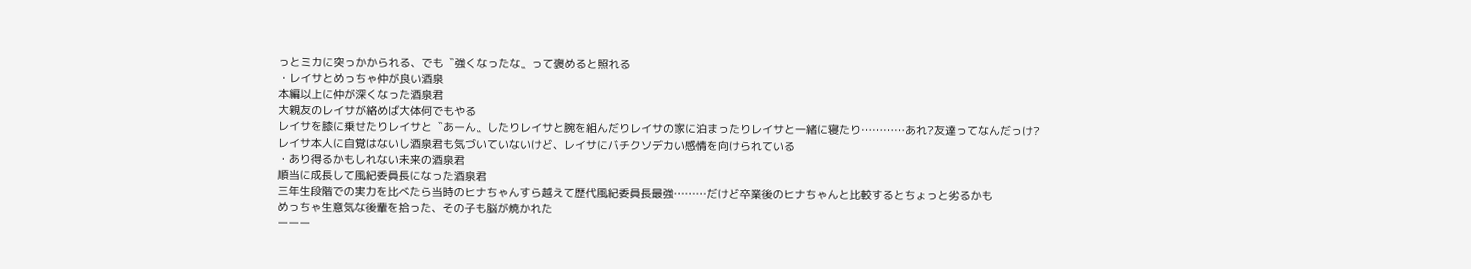っとミカに突っかかられる、でも〝強くなったな〟って褒めると照れる
・レイサとめっちゃ仲が良い酒泉
本編以上に仲が深くなった酒泉君
大親友のレイサが絡めば大体何でもやる
レイサを膝に乗せたりレイサと〝あーん〟したりレイサと腕を組んだりレイサの家に泊まったりレイサと一緒に寝たり…………あれ?友達ってなんだっけ?
レイサ本人に自覚はないし酒泉君も気づいていないけど、レイサにバチクソデカい感情を向けられている
・あり得るかもしれない未来の酒泉君
順当に成長して風紀委員長になった酒泉君
三年生段階での実力を比べたら当時のヒナちゃんすら越えて歴代風紀委員長最強………だけど卒業後のヒナちゃんと比較するとちょっと劣るかも
めっちゃ生意気な後輩を拾った、その子も脳が焼かれた
ーーー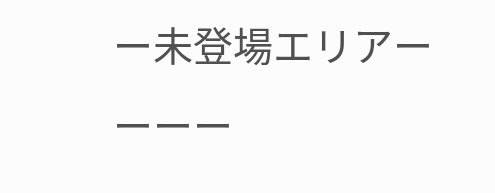ー未登場エリアーーーー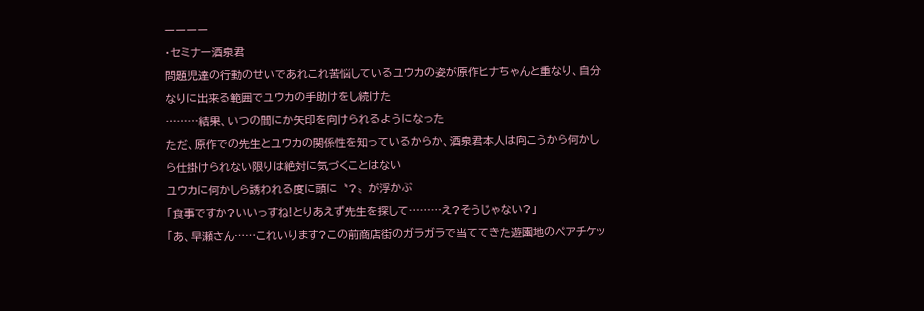ーーーー
・セミナー酒泉君
問題児達の行動のせいであれこれ苦悩しているユウカの姿が原作ヒナちゃんと重なり、自分なりに出来る範囲でユウカの手助けをし続けた
………結果、いつの間にか矢印を向けられるようになった
ただ、原作での先生とユウカの関係性を知っているからか、酒泉君本人は向こうから何かしら仕掛けられない限りは絶対に気づくことはない
ユウカに何かしら誘われる度に頭に〝?〟が浮かぶ
「食事ですか?いいっすね!とりあえず先生を探して………え?そうじゃない?」
「あ、早瀬さん……これいります?この前商店街のガラガラで当ててきた遊園地のペアチケッ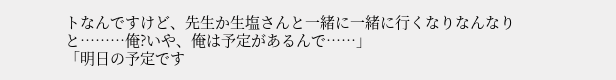トなんですけど、先生か生塩さんと一緒に一緒に行くなりなんなりと………俺?いや、俺は予定があるんで……」
「明日の予定です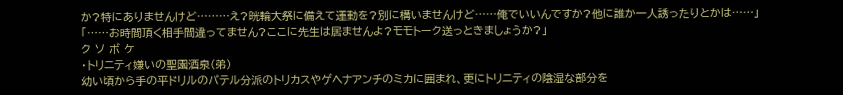か?特にありませんけど………え?晄輪大祭に備えて運動を?別に構いませんけど……俺でいいんですか?他に誰か一人誘ったりとかは……」
「……お時間頂く相手間違ってません?ここに先生は居ませんよ?モモトーク送っときましょうか?」
ク ソ ボ ケ
・トリニティ嫌いの聖園酒泉(弟)
幼い頃から手の平ドリルのパテル分派のトリカスやゲヘナアンチのミカに囲まれ、更にトリニティの陰湿な部分を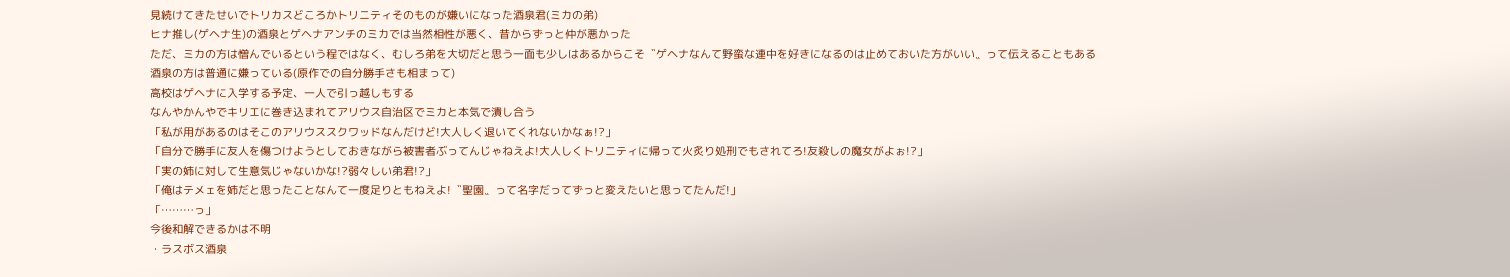見続けてきたせいでトリカスどころかトリニティそのものが嫌いになった酒泉君(ミカの弟)
ヒナ推し(ゲヘナ生)の酒泉とゲヘナアンチのミカでは当然相性が悪く、昔からずっと仲が悪かった
ただ、ミカの方は憎んでいるという程ではなく、むしろ弟を大切だと思う一面も少しはあるからこそ〝ゲヘナなんて野蛮な連中を好きになるのは止めておいた方がいい〟って伝えることもある
酒泉の方は普通に嫌っている(原作での自分勝手さも相まって)
高校はゲヘナに入学する予定、一人で引っ越しもする
なんやかんやでキリエに巻き込まれてアリウス自治区でミカと本気で潰し合う
「私が用があるのはそこのアリウススクワッドなんだけど!大人しく退いてくれないかなぁ!?」
「自分で勝手に友人を傷つけようとしておきながら被害者ぶってんじゃねえよ!大人しくトリニティに帰って火炙り処刑でもされてろ!友殺しの魔女がよぉ!?」
「実の姉に対して生意気じゃないかな!?弱々しい弟君!?」
「俺はテメェを姉だと思ったことなんて一度足りともねえよ!〝聖園〟って名字だってずっと変えたいと思ってたんだ!」
「………っ」
今後和解できるかは不明
・ラスボス酒泉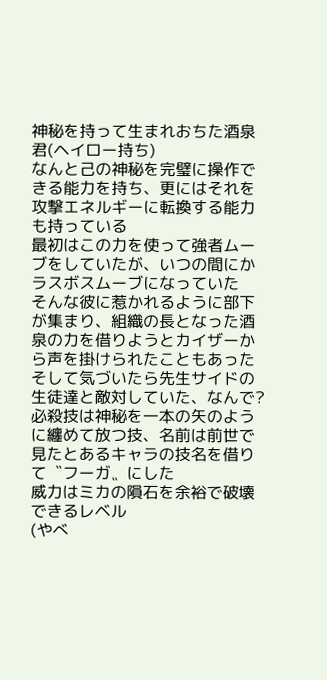神秘を持って生まれおちた酒泉君(ヘイロー持ち)
なんと己の神秘を完璧に操作できる能力を持ち、更にはそれを攻撃エネルギーに転換する能力も持っている
最初はこの力を使って強者ムーブをしていたが、いつの間にかラスボスムーブになっていた
そんな彼に惹かれるように部下が集まり、組織の長となった酒泉の力を借りようとカイザーから声を掛けられたこともあった
そして気づいたら先生サイドの生徒達と敵対していた、なんで?
必殺技は神秘を一本の矢のように纏めて放つ技、名前は前世で見たとあるキャラの技名を借りて〝フーガ〟にした
威力はミカの隕石を余裕で破壊できるレベル
(やべ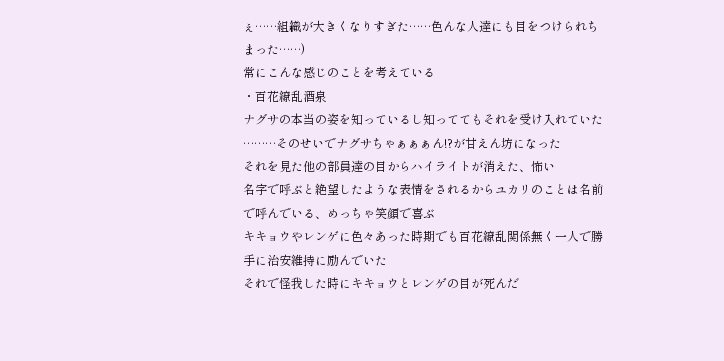ぇ……組織が大きくなりすぎた……色んな人達にも目をつけられちまった……)
常にこんな感じのことを考えている
・百花繚乱酒泉
ナグサの本当の姿を知っているし知っててもそれを受け入れていた
………そのせいでナグサちゃぁぁぁん!?が甘えん坊になった
それを見た他の部員達の目からハイライトが消えた、怖い
名字で呼ぶと絶望したような表情をされるからユカリのことは名前で呼んでいる、めっちゃ笑顔で喜ぶ
キキョウやレンゲに色々あった時期でも百花繚乱関係無く一人で勝手に治安維持に励んでいた
それで怪我した時にキキョウとレンゲの目が死んだ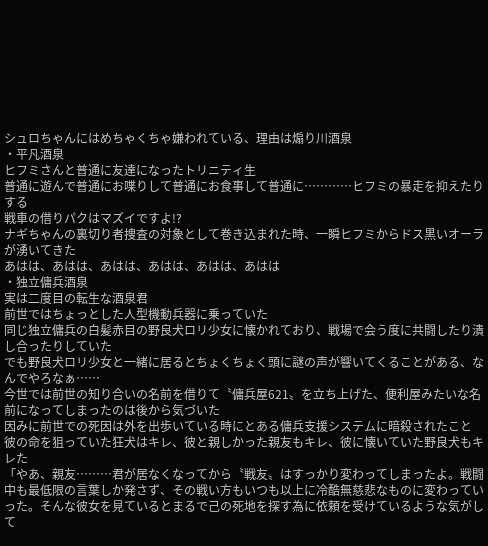シュロちゃんにはめちゃくちゃ嫌われている、理由は煽り川酒泉
・平凡酒泉
ヒフミさんと普通に友達になったトリニティ生
普通に遊んで普通にお喋りして普通にお食事して普通に…………ヒフミの暴走を抑えたりする
戦車の借りパクはマズイですよ!?
ナギちゃんの裏切り者捜査の対象として巻き込まれた時、一瞬ヒフミからドス黒いオーラが湧いてきた
あはは、あはは、あはは、あはは、あはは、あはは
・独立傭兵酒泉
実は二度目の転生な酒泉君
前世ではちょっとした人型機動兵器に乗っていた
同じ独立傭兵の白髪赤目の野良犬ロリ少女に懐かれており、戦場で会う度に共闘したり潰し合ったりしていた
でも野良犬ロリ少女と一緒に居るとちょくちょく頭に謎の声が響いてくることがある、なんでやろなぁ……
今世では前世の知り合いの名前を借りて〝傭兵屋621〟を立ち上げた、便利屋みたいな名前になってしまったのは後から気づいた
因みに前世での死因は外を出歩いている時にとある傭兵支援システムに暗殺されたこと
彼の命を狙っていた狂犬はキレ、彼と親しかった親友もキレ、彼に懐いていた野良犬もキレた
「やあ、親友………君が居なくなってから〝戦友〟はすっかり変わってしまったよ。戦闘中も最低限の言葉しか発さず、その戦い方もいつも以上に冷酷無慈悲なものに変わっていった。そんな彼女を見ているとまるで己の死地を探す為に依頼を受けているような気がして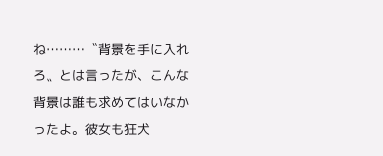ね………〝背景を手に入れろ〟とは言ったが、こんな背景は誰も求めてはいなかったよ。彼女も狂犬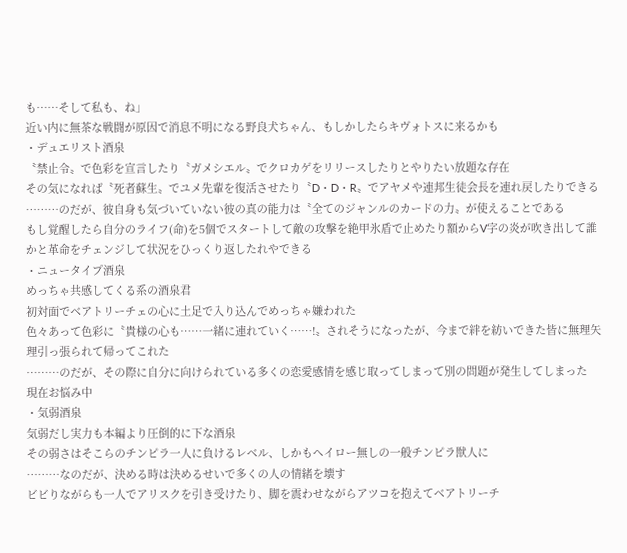も……そして私も、ね」
近い内に無茶な戦闘が原因で消息不明になる野良犬ちゃん、もしかしたらキヴォトスに来るかも
・デュエリスト酒泉
〝禁止令〟で色彩を宣言したり〝ガメシエル〟でクロカゲをリリースしたりとやりたい放題な存在
その気になれば〝死者蘇生〟でユメ先輩を復活させたり〝D・D・R〟でアヤメや連邦生徒会長を連れ戻したりできる
………のだが、彼自身も気づいていない彼の真の能力は〝全てのジャンルのカードの力〟が使えることである
もし覚醒したら自分のライフ(命)を5個でスタートして敵の攻撃を絶甲氷盾で止めたり額からV字の炎が吹き出して誰かと革命をチェンジして状況をひっくり返したれやできる
・ニュータイプ酒泉
めっちゃ共感してくる系の酒泉君
初対面でベアトリーチェの心に土足で入り込んでめっちゃ嫌われた
色々あって色彩に〝貴様の心も……一緒に連れていく……!〟されそうになったが、今まで絆を紡いできた皆に無理矢理引っ張られて帰ってこれた
………のだが、その際に自分に向けられている多くの恋愛感情を感じ取ってしまって別の問題が発生してしまった
現在お悩み中
・気弱酒泉
気弱だし実力も本編より圧倒的に下な酒泉
その弱さはそこらのチンピラ一人に負けるレベル、しかもヘイロー無しの一般チンピラ獣人に
………なのだが、決める時は決めるせいで多くの人の情緒を壊す
ビビりながらも一人でアリスクを引き受けたり、脚を震わせながらアツコを抱えてベアトリーチ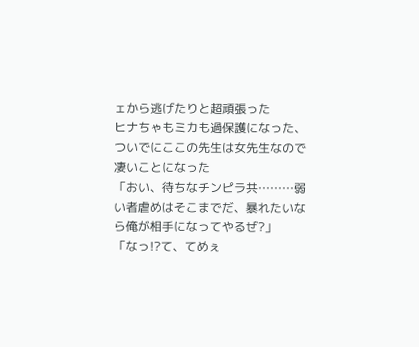ェから逃げたりと超頑張った
ヒナちゃもミカも過保護になった、ついでにここの先生は女先生なので凄いことになった
「おい、待ちなチンピラ共………弱い者虐めはそこまでだ、暴れたいなら俺が相手になってやるぜ?」
「なっ!?て、てめぇ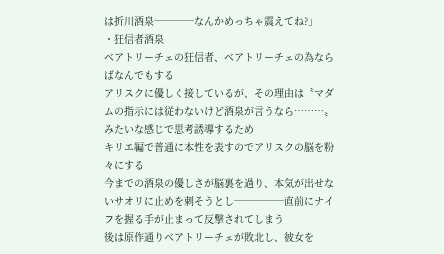は折川酒泉────なんかめっちゃ震えてね?」
・狂信者酒泉
ベアトリーチェの狂信者、ベアトリーチェの為ならばなんでもする
アリスクに優しく接しているが、その理由は〝マダムの指示には従わないけど酒泉が言うなら………〟みたいな感じで思考誘導するため
キリエ編で普通に本性を表すのでアリスクの脳を粉々にする
今までの酒泉の優しさが脳裏を過り、本気が出せないサオリに止めを刺そうとし─────直前にナイフを握る手が止まって反撃されてしまう
後は原作通りベアトリーチェが敗北し、彼女を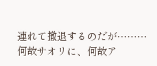連れて撤退するのだが………何故サオリに、何故ア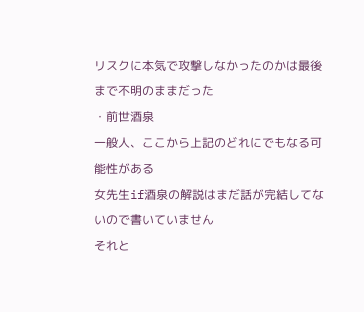リスクに本気で攻撃しなかったのかは最後まで不明のままだった
・前世酒泉
一般人、ここから上記のどれにでもなる可能性がある
女先生if酒泉の解説はまだ話が完結してないので書いていません
それと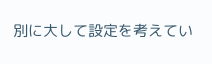別に大して設定を考えてい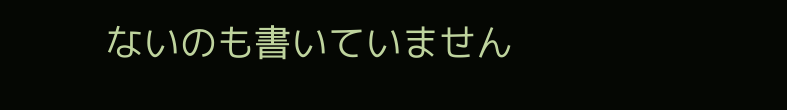ないのも書いていません